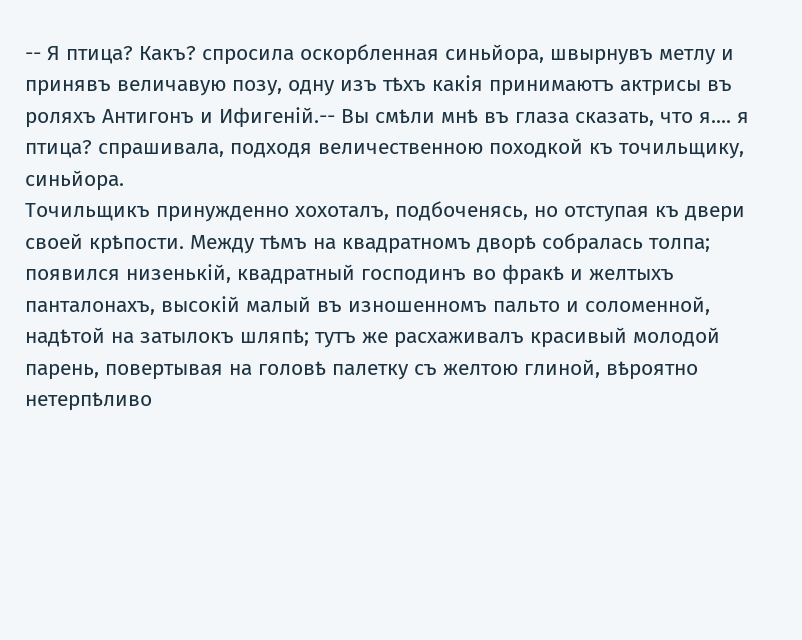-- Я птица? Какъ? спросила оскорбленная синьйора, швырнувъ метлу и принявъ величавую позу, одну изъ тѣхъ какія принимаютъ актрисы въ роляхъ Антигонъ и Ифигеній.-- Вы смѣли мнѣ въ глаза сказать, что я.... я птица? спрашивала, подходя величественною походкой къ точильщику, синьйора.
Точильщикъ принужденно хохоталъ, подбоченясь, но отступая къ двери своей крѣпости. Между тѣмъ на квадратномъ дворѣ собралась толпа; появился низенькій, квадратный господинъ во фракѣ и желтыхъ панталонахъ, высокій малый въ изношенномъ пальто и соломенной, надѣтой на затылокъ шляпѣ; тутъ же расхаживалъ красивый молодой парень, повертывая на головѣ палетку съ желтою глиной, вѣроятно нетерпѣливо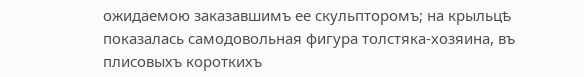ожидаемою заказавшимъ ее скульпторомъ; на крыльцѣ показалась самодовольная фигура толстяка-хозяина, въ плисовыхъ короткихъ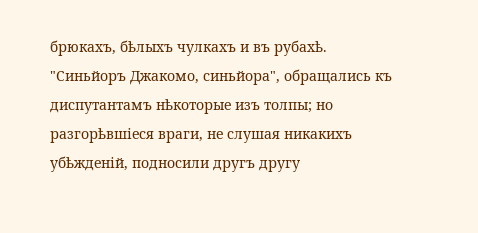брюкахъ, бѣлыхъ чулкахъ и въ рубахѣ.
"Синьйоръ Джакомо, синьйора", обращались къ диспутантамъ нѣкоторые изъ толпы; но разгорѣвшіеся враги, не слушая никакихъ убѣжденій, подносили другъ другу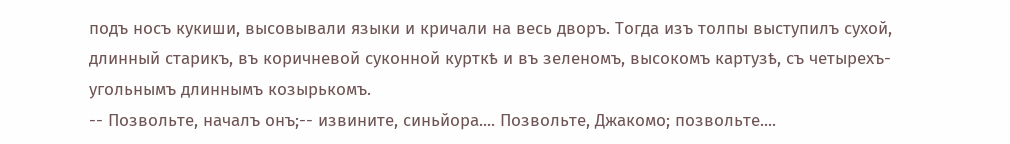подъ носъ кукиши, высовывали языки и кричали на весь дворъ. Тогда изъ толпы выступилъ сухой, длинный старикъ, въ коричневой суконной курткѣ и въ зеленомъ, высокомъ картузѣ, съ четырехъ-угольнымъ длиннымъ козырькомъ.
-- Позвольте, началъ онъ;-- извините, синьйора.... Позвольте, Джакомо; позвольте....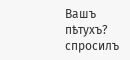Вашъ пѣтухъ? спросилъ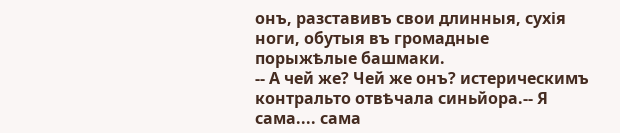онъ, разставивъ свои длинныя, сухія ноги, обутыя въ громадные порыжѣлые башмаки.
-- А чей же? Чей же онъ? истерическимъ контральто отвѣчала синьйора.-- Я сама.... сама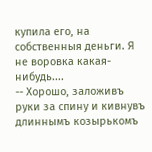купила его, на собственныя деньги. Я не воровка какая-нибудь....
-- Хорошо, заложивъ руки за спину и кивнувъ длиннымъ козырькомъ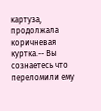картуза, продолжала коричневая куртка.-- Вы сознаетесь что переломили ему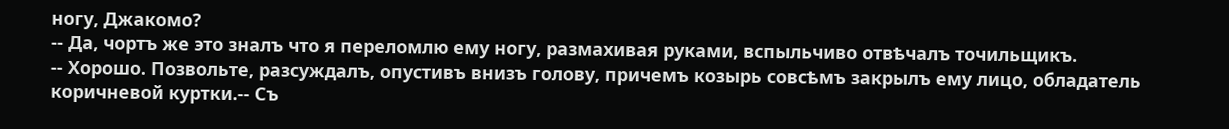ногу, Джакомо?
-- Да, чортъ же это зналъ что я переломлю ему ногу, размахивая руками, вспыльчиво отвѣчалъ точильщикъ.
-- Хорошо. Позвольте, разсуждалъ, опустивъ внизъ голову, причемъ козырь совсѣмъ закрылъ ему лицо, обладатель коричневой куртки.-- Съ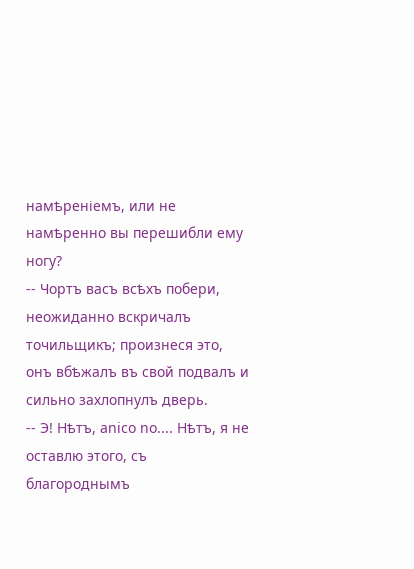намѣреніемъ, или не намѣренно вы перешибли ему ногу?
-- Чортъ васъ всѣхъ побери, неожиданно вскричалъ точильщикъ; произнеся это, онъ вбѣжалъ въ свой подвалъ и сильно захлопнулъ дверь.
-- Э! Нѣтъ, anico no.... Нѣтъ, я не оставлю этого, съ благороднымъ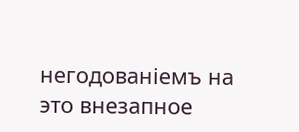негодованіемъ на это внезапное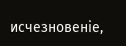исчезновеніе,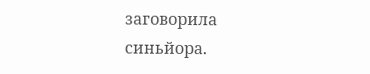заговорила синьйора.